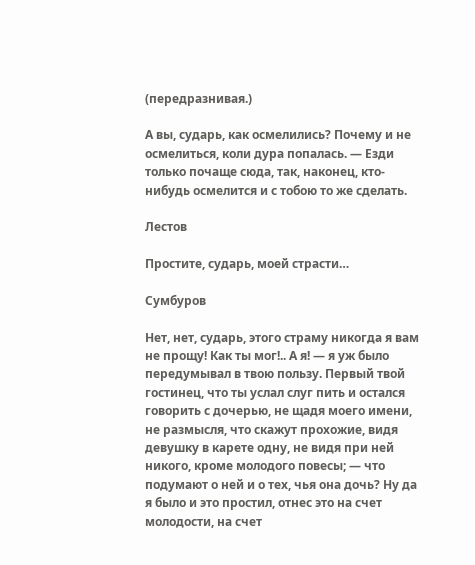(передразнивая.)

А вы, сударь, как осмелились? Почему и не осмелиться, коли дура попалась. — Езди только почаще сюда, так, наконец, кто-нибудь осмелится и с тобою то же сделать.

Лестов

Простите, сударь, моей страсти…

Сумбуров

Нет, нет, сударь, этого страму никогда я вам не прощу! Как ты мог!.. А я! — я уж было передумывал в твою пользу. Первый твой гостинец, что ты услал слуг пить и остался говорить с дочерью, не щадя моего имени, не размысля, что скажут прохожие, видя девушку в карете одну, не видя при ней никого, кроме молодого повесы; — что подумают о ней и о тех, чья она дочь? Ну да я было и это простил, отнес это на счет молодости, на счет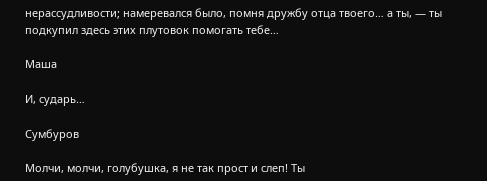нерассудливости; намеревался было, помня дружбу отца твоего… а ты, — ты подкупил здесь этих плутовок помогать тебе…

Маша

И, сударь…

Сумбуров

Молчи, молчи, голубушка, я не так прост и слеп! Ты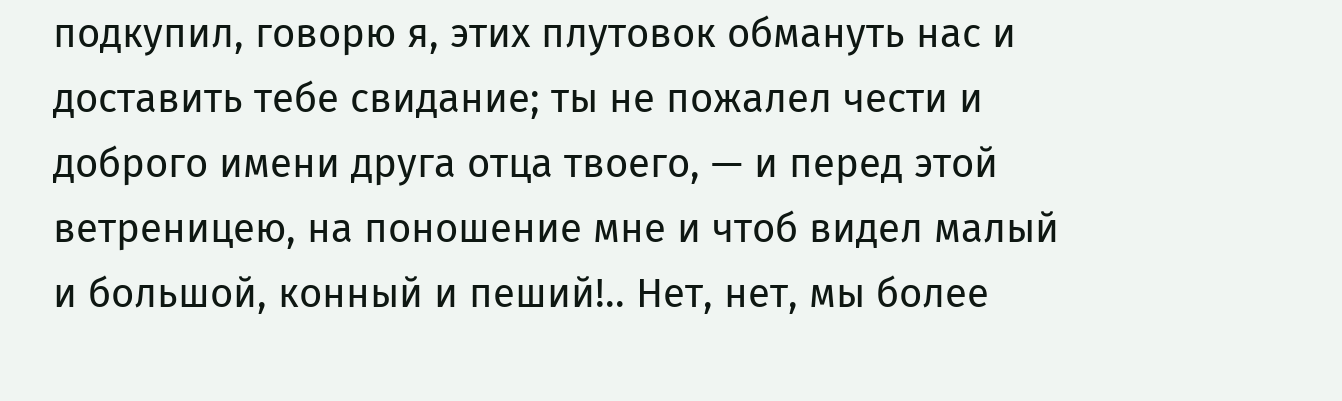подкупил, говорю я, этих плутовок обмануть нас и доставить тебе свидание; ты не пожалел чести и доброго имени друга отца твоего, — и перед этой ветреницею, на поношение мне и чтоб видел малый и большой, конный и пеший!.. Нет, нет, мы более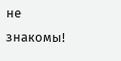не знакомы!